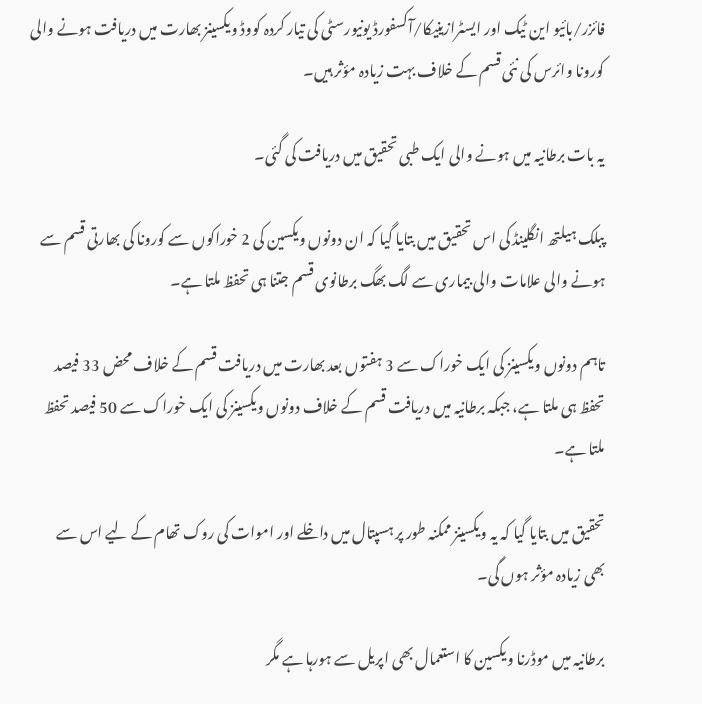فائزر/بائیو این ٹیک اور ایسٹرازینیکا/آکسفورڈ یونیورسٹی کی تیار کردہ کووڈ ویکسینز بھارت میں دریافت ہونے والی کورونا وائرس کی نئی قسم کے خلاف بہت زیادہ مؤثر ہیں۔

یہ بات برطانیہ میں ہونے والی ایک طبی تحقیق میں دریافت کی گئی۔

پبلک ہیلتھ انگلینڈ کی اس تحقیق میں بتایا گیا کہ ان دونوں ویکسین کی 2 خوراکوں سے کورونا کی بھارتی قسم سے ہونے والی علامات والی بیماری سے لگ بھگ برطانوی قسم جتنا ہی تحفظ ملتا ہے۔

تاہم دونوں ویکسینز کی ایک خوراک سے 3 ہفتوں بعد بھارت میں دریافت قسم کے خلاف محض 33 فیصد تحفظ ہی ملتا ہے، جبکہ برطانیہ میں دریافت قسم کے خلاف دونوں ویکسینز کی ایک خوراک سے 50 فیصد تحفظ ملتا ہے۔

تحقیق میں بتایا گیا کہ یہ ویکسینز ممکنہ طور پر ہسپتال میں داخلے اور اموات کی روک تھام کے لیے اس سے بھی زیادہ مؤثر ہوں گی۔

برطانیہ میں موڈرنا ویکسین کا استعمال بھی اپریل سے ہورہا ہے مگر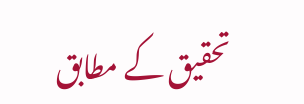تحقیق کے مطابق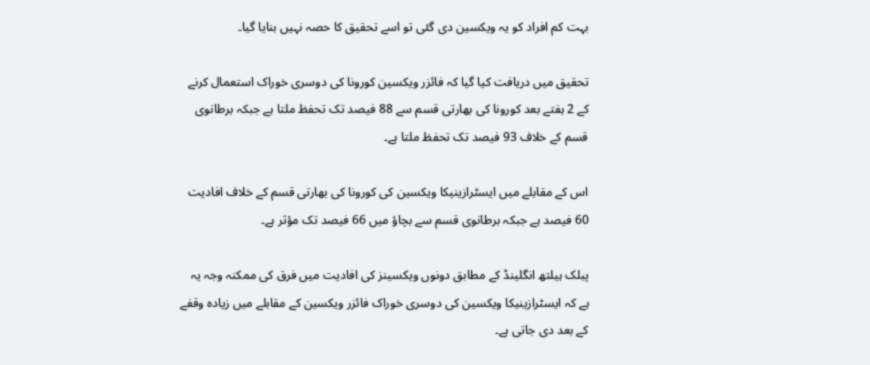بہت کم افراد کو یہ ویکسین دی گئی تو اسے تحقیق کا حصہ نہیں بنایا گیا۔

تحقیق میں دریافت کیا گیا کہ فائزر ویکسین کورونا کی دوسری خوراک استعمال کرنے کے 2 ہفتے بعد کورونا کی بھارتی قسم سے 88 فیصد تک تحفظ ملتا ہے جبکہ برطانوی قسم کے خلاف 93 فیصد تک تحفظ ملتا ہے۔

اس کے مقابلے میں ایسٹرازینیکا ویکسین کی کورونا کی بھارتی قسم کے خلاف افادیت 60 فیصد ہے جبکہ برطانوی قسم سے بچاؤ میں 66 فیصد تک مؤثر ہے۔

پبلک ہیلتھ انگلینڈ کے مطابق دونوں ویکسینز کی افادیت میں فرق کی ممکنہ وجہ یہ ہے کہ ایسٹرازینیکا ویکسین کی دوسری خوراک فائزر ویکسین کے مقابلے میں زیادہ وقفے کے بعد دی جاتی ہے۔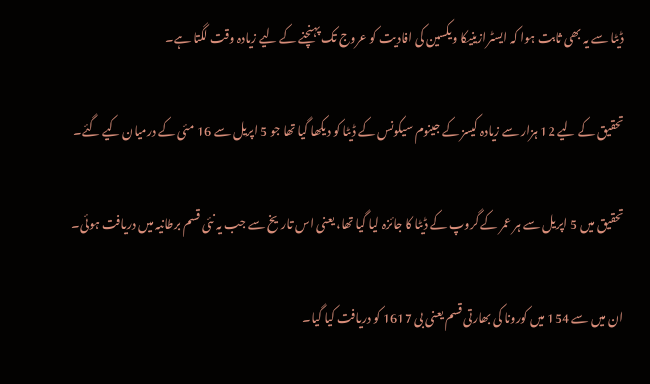ڈیٹا سے یہ بھی ثابت ہوا کہ ایسٹرازینیکا ویکسین کی افادیت کو عروج تک پہنچنے کے لیے زیادہ وقت لگتا ہے۔

تحقیق کے لیے 12 ہزار سے زیادہ کیسز کے جینوم سیکونس کے ڈیٹا کو دیکھا گیا تھا جو 5 اپریل سے 16 مئی کے درمیان کیے گئے۔

تحقیق میں 5 اپریل سے ہر عمر کے گروپ کے ڈیٹا کا جائزہ لیا گیا تھا، یعنی اس تاریخ سے جب یہ نئی قسم برطانیہ میں دریافت ہوئی۔

ان میں سے 154 میں کورونا کی بھارتی قسم یعنی بی 1617 کو دریافت کیا گیا۔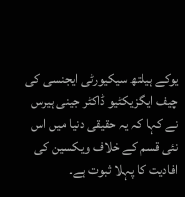یوکے ہیلتھ سیکیورٹی ایجنسی کی چیف ایگزیکٹیو ڈاکٹر جینی ہیرس نے کہا کہ یہ حقیقی دنیا میں اس نئی قسم کے خلاف ویکسین کی افادیت کا پہلا ثبوت ہے۔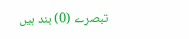تبصرے (0) بند ہیں